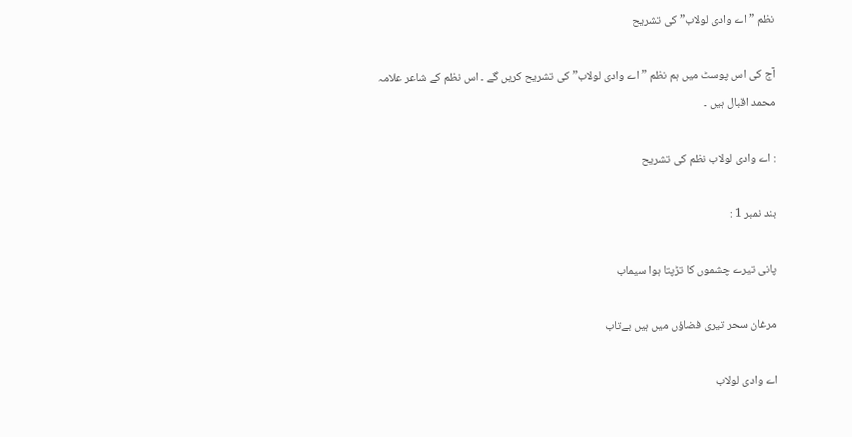نظم ” اے وادی لولاب” کی تشریح

آج کی اس پوسٹ میں ہم نظم ” اے وادی لولاب” کی تشریح کریں گے ۔ اس نظم کے شاعر علامہ محمد اقبال ہیں ۔

: اے وادی لولاب نظم کی تشریح

بند نمبر 1 :

پانی تیرے چشموں کا تڑپتا ہوا سیماب

مرغان سحر تیری فضاؤں میں ہیں بےتاب

اے وادی لولاب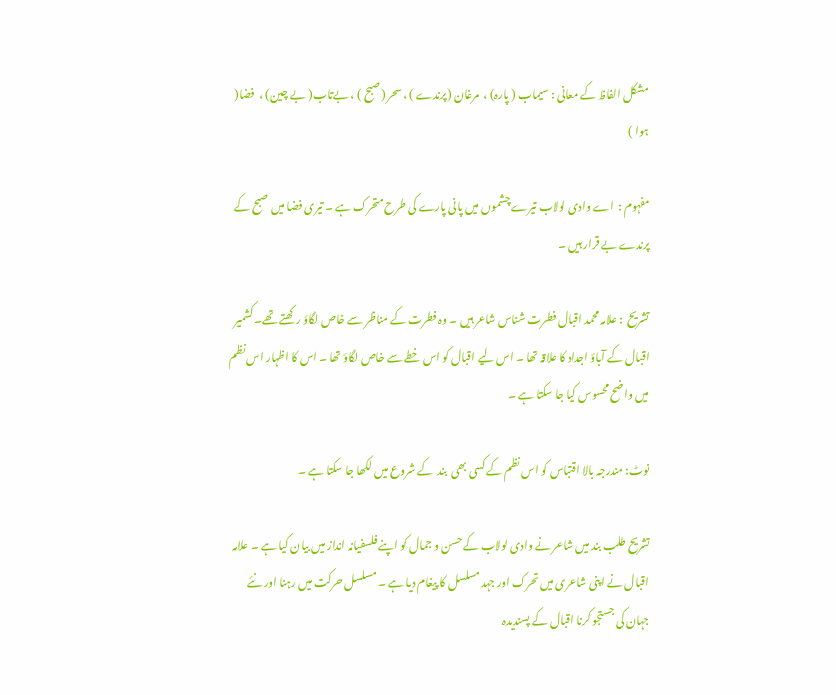مشکل الفاظ کے معانی : سیماب ( پارہ) ،  مرغان (پرندے ) ، سحر (صبح ) ، بےتاب( بے چین) ،  فضا( ہوا )

مفہوم :  اے وادی لولاب تیرے چشموں میں پانی پارے کی طرح متحرک ہے ۔ تیری فضا میں صبح کے پرندے بے قرار ہیں ۔

تشریح  : علامہ محمد اقبال فطرت شناس شاعر ہیں ۔ وہ فطرت کے مناظر سے خاص لگاؤ رکھتے تھے۔ کشمیر اقبال کے آباؤ اجداد کا علاقہ تھا ۔ اس لیے اقبال کو اس خطے سے خاص لگاؤ تھا ۔ اس کا اظہار اس نظم میں واضح محسوس کیا جا سکتا ہے ۔

نوٹ: مندرجہ بالا اقتباس کو اس نظم کے کسی بھی  بند  کے شروع میں لکھا جا سکتا ہے ۔

تشریح طلب بند میں شاعر نے وادی لولاب کے حسن و جمال کو اپنے فلسفیانہ انداز میں بیان کیا ہے ۔ علامہ اقبال نے اپنی شاعری میں تحرک اور جہد مسلسل کا پیغام دیا ہے ۔ مسلسل حرکت میں رہنا اور نئے جہان کی جستجو کرنا اقبال کے پسندیدہ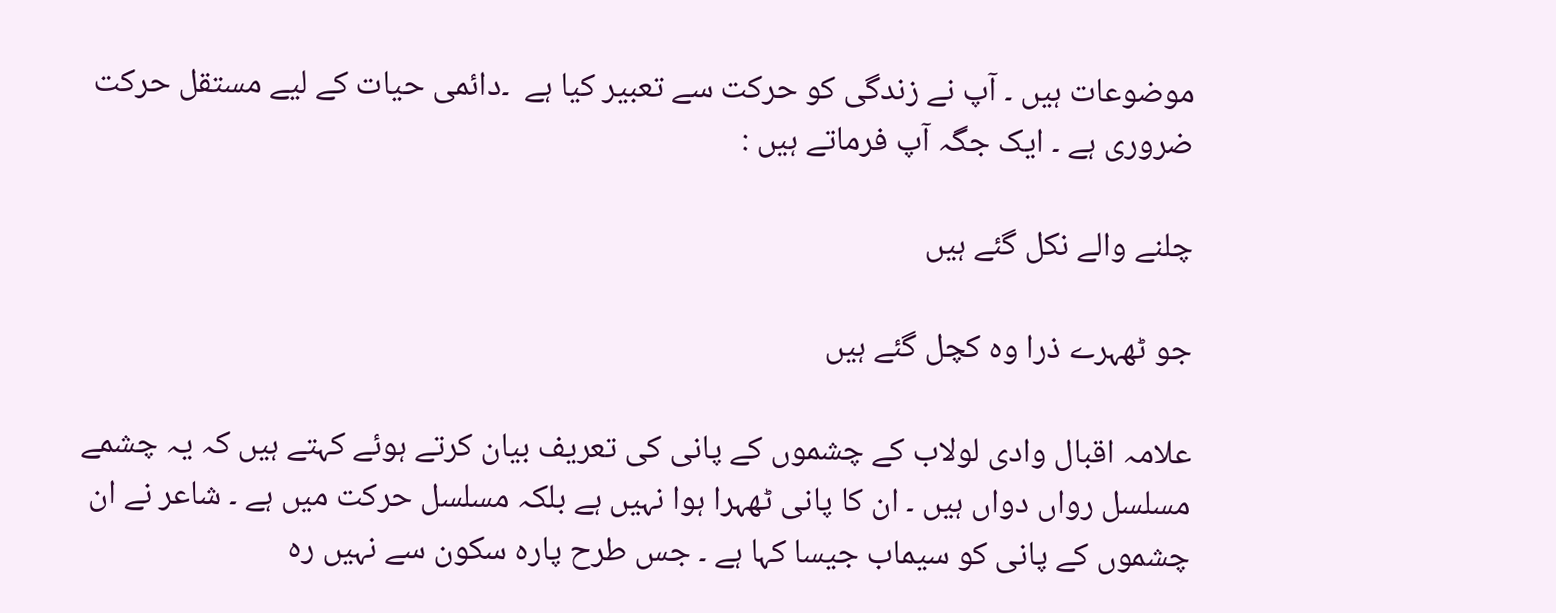موضوعات ہیں ۔ آپ نے زندگی کو حرکت سے تعبیر کیا ہے  ۔دائمی حیات کے لیے مستقل حرکت ضروری ہے ۔ ایک جگہ آپ فرماتے ہیں :

چلنے والے نکل گئے ہیں

جو ٹھہرے ذرا وہ کچل گئے ہیں

علامہ اقبال وادی لولاب کے چشموں کے پانی کی تعریف بیان کرتے ہوئے کہتے ہیں کہ یہ چشمے مسلسل رواں دواں ہیں ۔ ان کا پانی ٹھہرا ہوا نہیں ہے بلکہ مسلسل حرکت میں ہے ۔ شاعر نے ان چشموں کے پانی کو سیماب جیسا کہا ہے ۔ جس طرح پارہ سکون سے نہیں رہ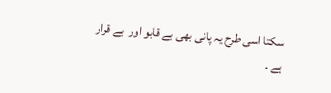سکتا اسی طرح یہ پانی بھی بے قابو اور  بے قرار ہے ۔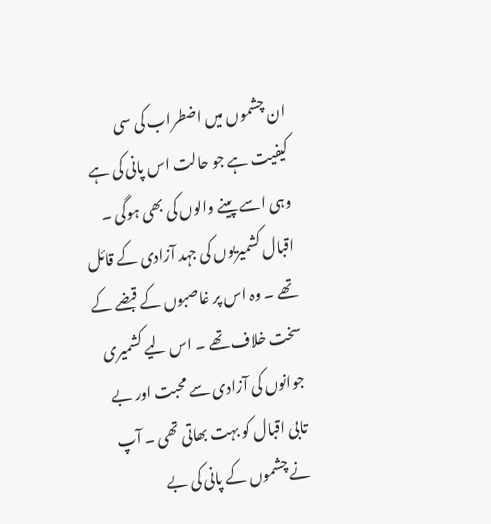ان چشموں میں اضطراب کی سی کیفیت ہے جو حالت اس پانی کی ہے وہی اسے پینے والوں کی بھی ہوگی ۔ اقبال کشمیریوں کی جہد آزادی کے قائل تھے ۔ وہ اس پر غاصبوں کے قبضے کے سخت خلاف تھے ۔ اس لیے کشمیری جوانوں کی آزادی سے محبت اور بے تابی اقبال کو بہت بھاتی تھی ۔ آپ نے چشموں کے پانی کی بے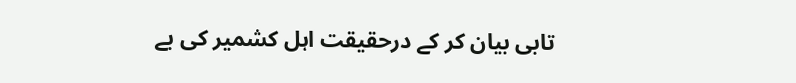تابی بیان کر کے درحقیقت اہل کشمیر کی بے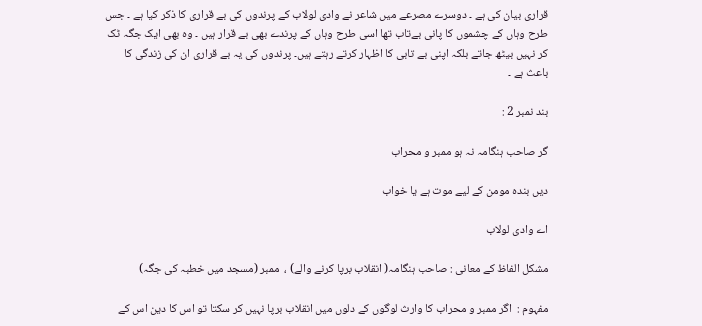قراری بیان کی ہے ۔ دوسرے مصرعے میں شاعر نے وادی لولاب کے پرندوں کی بے قراری کا ذکر کیا ہے ۔ جس طرح وہاں کے چشموں کا پانی بےتاب تھا اسی طرح وہاں کے پرندے بھی بے قرار ہیں ۔ وہ بھی ایک جگہ ٹک کر نہیں بیٹھ جاتے بلکہ اپنی بے تابی کا اظہار کرتے رہتے ہیں۔ پرندوں کی یہ بے قراری ان کی زندگی کا باعث ہے ۔

بند نمبر 2 :

گر صاحب ہنگامہ نہ ہو ممبر و محراب

دیں بندہ مومن کے لیے موت ہے یا خواب

اے وادی لولاب

مشکل الفاظ کے معانی : صاحب ہنگامہ( انقلاب برپا کرنے والے) ،  ممبر (مسجد میں خطبہ کی جگہ)

مفہوم :  اگر ممبر و محراب کا وارث لوگوں کے دلوں میں انقلاب برپا نہیں کر سکتا تو اس کا دین اس کے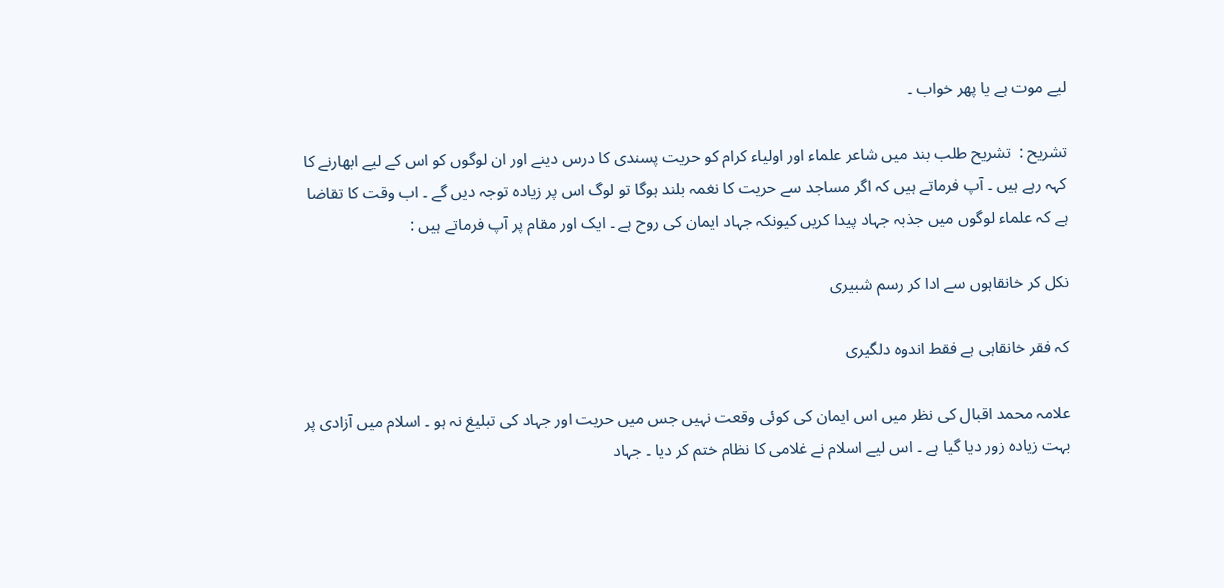لیے موت ہے یا پھر خواب ۔

تشریح :  تشریح طلب بند میں شاعر علماء اور اولیاء کرام کو حریت پسندی کا درس دینے اور ان لوگوں کو اس کے لیے ابھارنے کا کہہ رہے ہیں ۔ آپ فرماتے ہیں کہ اگر مساجد سے حریت کا نغمہ بلند ہوگا تو لوگ اس پر زیادہ توجہ دیں گے ۔ اب وقت کا تقاضا ہے کہ علماء لوگوں میں جذبہ جہاد پیدا کریں کیونکہ جہاد ایمان کی روح ہے ۔ ایک اور مقام پر آپ فرماتے ہیں :

نکل کر خانقاہوں سے ادا کر رسم شبیری

کہ فقر خانقاہی ہے فقط اندوہ دلگیری

علامہ محمد اقبال کی نظر میں اس ایمان کی کوئی وقعت نہیں جس میں حریت اور جہاد کی تبلیغ نہ ہو ۔ اسلام میں آزادی پر بہت زیادہ زور دیا گیا ہے ۔ اس لیے اسلام نے غلامی کا نظام ختم کر دیا ۔ جہاد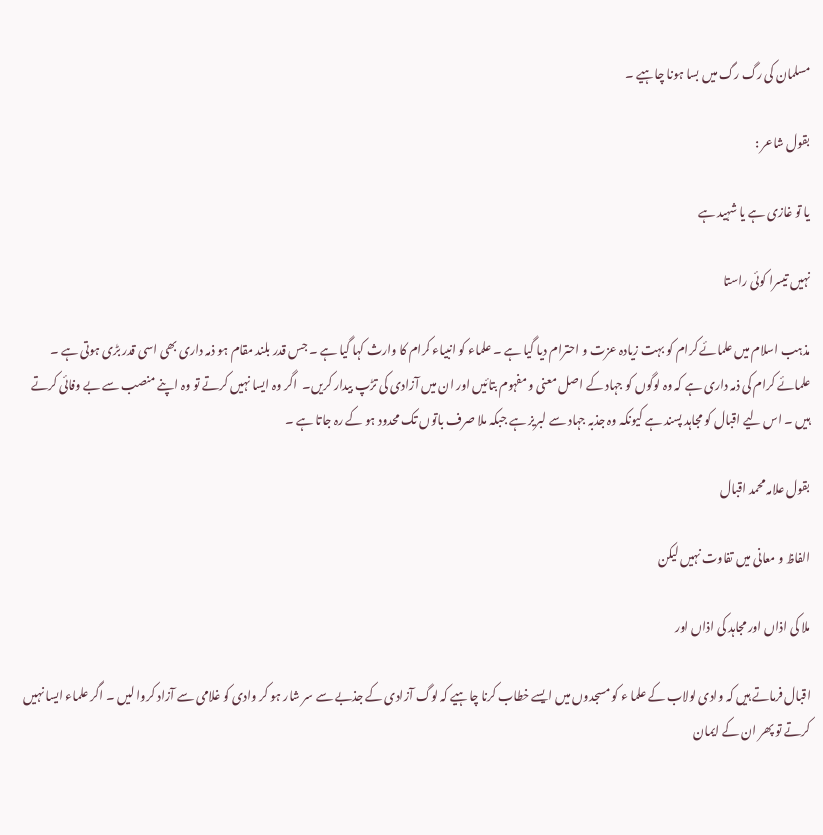مسلمان کی رگ رگ میں بسا ہونا چاہیے ۔

بقول شاعر :

یا تو غازی ہے یا شہید ہے

نہیں تیسرا کوئی راستا

مذہب اسلام میں علمائے کرام کو بہت زیادہ عزت و احترام دیا گیا ہے ۔ علماء کو انبیاء کرام کا وارث کہا گیا ہے ۔ جس قدر بلند مقام ہو ذمہ داری بھی اسی قدر بڑی ہوتی ہے ۔ علمائے کرام کی ذمہ داری ہے کہ وہ لوگوں کو جہاد کے اصل معنی و مفہوم بتائیں اور ان میں آزادی کی تڑپ بیدار کریں۔  اگر وہ ایسا نہیں کرتے تو وہ اپنے منصب سے بے وفائی کرتے ہیں ۔ اس لیے اقبال کو مجاہد پسند ہے کیونکہ وہ جذبہ جہاد سے لبریز ہے جبکہ ملا صرف باتوں تک محدود ہو کے رہ جاتا ہے ۔

بقول علامہ محمد اقبال

الفاظ و معانی میں تفاوت نہیں لیکن

ملا کی اذاں اور مجاہد کی اذاں اور

اقبال فرماتے ہیں کہ وادی لولاب کے علما ء کو مسجدوں میں ایسے خطاب کرنا چاہیے کہ لوگ آزادی کے جذبے سے سر شار ہو کر وادی کو غلامی سے آزاد کروا لیں ۔ اگر علماء ایسا نہیں کرتے تو پھر ان کے ایمان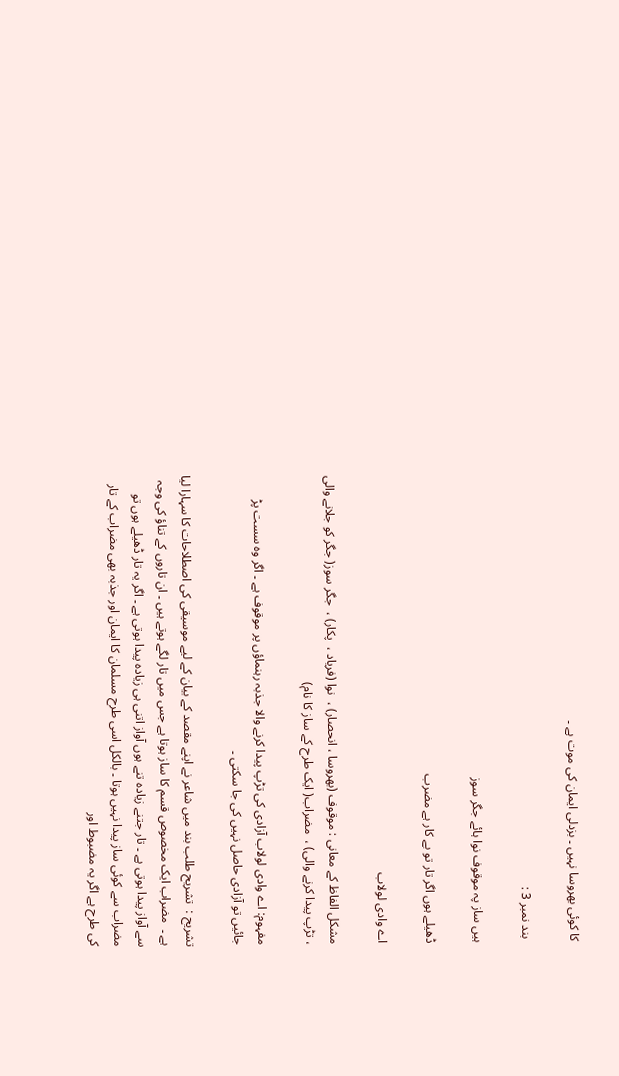کا کوئی بھروسا نہیں ۔ بزدلی ایمان کی موت ہے ۔

 بند نمبر 3 :

ہیں ساز پہ موقوف نوا ہائے جگر سوز

ڈھیلے ہوں اگر تار تو بے کار ہے مضرب

اے وادی لولاب

مشکل الفاظ کے معانی : موقوف (بھروسا ، انحصار) ،  نوا (فریاد ،  پکار) ،  جگر سوز( جگر کو جلانے والی ، تڑپ پیدا کرنے والی) ،  مضراب( ایک طرح کے ساز کا نام)

مفہوم: اے وادی لولاب آزادی کی تڑپ پیدا کرنے والا جذبہ رہنماؤں پر موقوف ہے ۔ اگر وہ سست پڑ جائیں تو آزادی حاصل نہیں کی جا سکتی ۔

تشریح :  تشریح طلب بند میں شاعر نے اپنے مقصد کے بیان کے لیے موسیقی کی اصطلاحات کا سہارا لیا ہے ۔  مضراب ایک مخصوص قسم کا ساز ہوتا ہے جس میں تار لگے ہوتے ہیں ۔ ان تاروں کے تناؤ کی وجہ سے آواز پیدا ہوتی ہے ۔ تار جتنے زیادہ تنے ہوں آواز اتنی ہی زیادہ پیدا ہوتی ہے ۔ اگر یہ تار ڈھیلے ہوں تو مضراب سے کوئی ساز پیدا نہیں ہوتا ۔ بالکل اسی طرح مسلمان کا ایمان اور جذبہ بھی مضراب کے تار کی طرح ہے اگر یہ مضبوط اور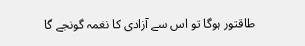طاقتور ہوگا تو اس سے آزادی کا نغمہ گونجے گا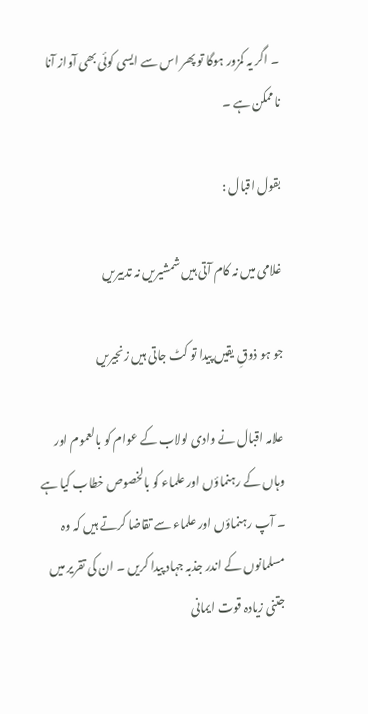۔ اگر یہ کمزور ہوگا تو پھر اس سے ایسی کوئی بھی آواز آنا ناممکن ہے ۔

بقول اقبال :

غلامی میں نہ کام آتی ہیں شمشیریں نہ تدبیریں

جو ہو ذوقِ یقیں پیدا تو کٹ جاتی ہیں زنجیریں

علامہ اقبال نے وادی لولاب کے عوام کو بالعموم اور وہاں کے رہنماؤں اور علماء کو بالخصوص خطاب کیا ہے ۔ آپ رہنماؤں اور علماء سے تقاضا کرتے ہیں کہ وہ مسلمانوں کے اندر جذبہ جہاد پیدا کریں ۔ ان کی تقریر میں جتنی زیادہ قوت ایمانی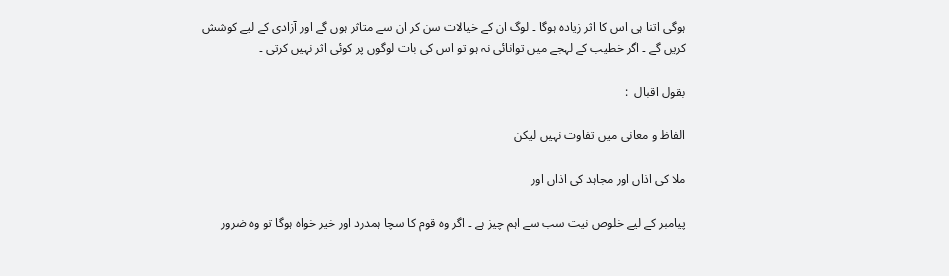ہوگی اتنا ہی اس کا اثر زیادہ ہوگا ۔ لوگ ان کے خیالات سن کر ان سے متاثر ہوں گے اور آزادی کے لیے کوشش کریں گے ۔ اگر خطیب کے لہجے میں توانائی نہ ہو تو اس کی بات لوگوں پر کوئی اثر نہیں کرتی ۔

بقول اقبال  :

الفاظ و معانی میں تفاوت نہیں لیکن

ملا کی اذاں اور مجاہد کی اذاں اور

پیامبر کے لیے خلوص نیت سب سے اہم چیز ہے ۔ اگر وہ قوم کا سچا ہمدرد اور خیر خواہ ہوگا تو وہ ضرور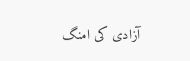آزادی کی امنگ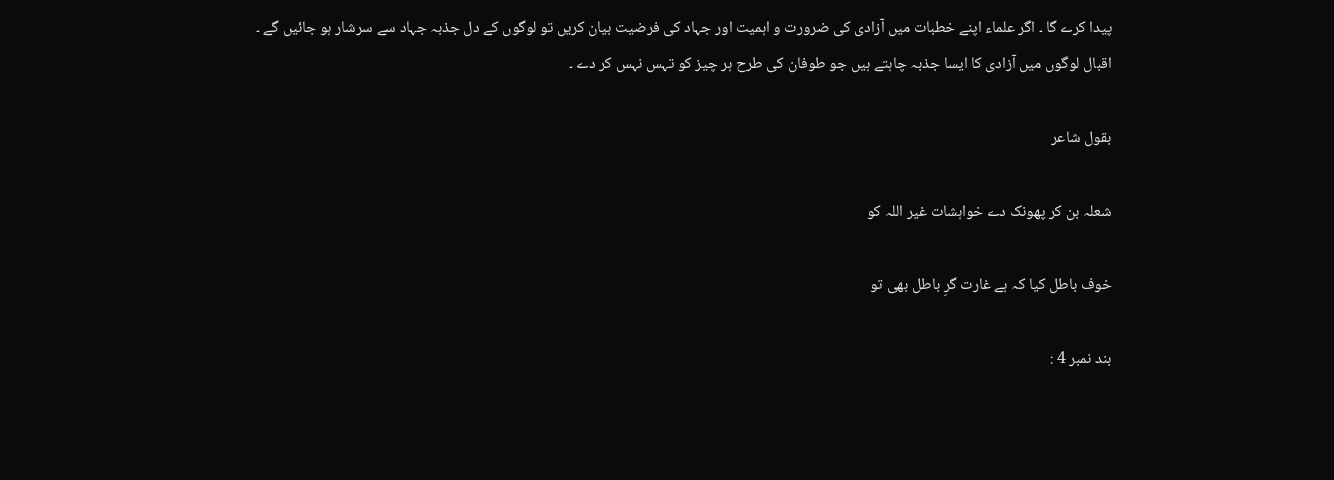پیدا کرے گا ۔ اگر علماء اپنے خطبات میں آزادی کی ضرورت و اہمیت اور جہاد کی فرضیت بیان کریں تو لوگوں کے دل جذبہ جہاد سے سرشار ہو جائیں گے ۔ اقبال لوگوں میں آزادی کا ایسا جذبہ چاہتے ہیں جو طوفان کی طرح ہر چیز کو تہس نہس کر دے ۔

بقول شاعر

شعلہ بن کر پھونک دے خواہشات غیر اللہ کو

خوف باطل کیا کہ ہے غارت گرِ باطل بھی تو

بند نمبر 4 :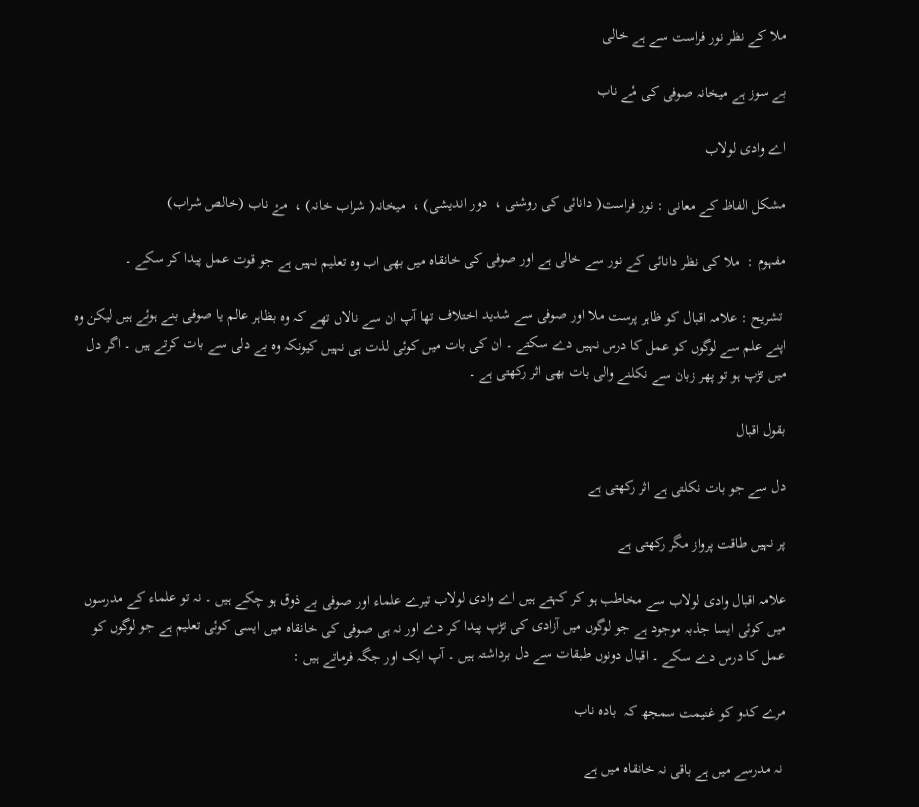ملا کے نظر نور فراست سے ہے خالی

بے سوز ہے میخانہ صوفی کی مٔے ناب

اے وادی لولاب

مشکل الفاظ کے معانی : نور فراست( دانائی کی روشنی ،  دور اندیشی) ،  میخانہ( شراب خانہ) ،  مۓ ناب (خالص شراب)

مفہوم :  ملا کی نظر دانائی کے نور سے خالی ہے اور صوفی کی خانقاہ میں بھی اب وہ تعلیم نہیں ہے جو قوت عمل پیدا کر سکے ۔

 تشریح : علامہ اقبال کو ظاہر پرست ملا اور صوفی سے شدید اختلاف تھا آپ ان سے نالاں تھے کہ وہ بظاہر عالم یا صوفی بنے ہوئے ہیں لیکن وہ اپنے علم سے لوگوں کو عمل کا درس نہیں دے سکتے ۔ ان کی بات میں کوئی لذت ہی نہیں کیونکہ وہ بے دلی سے بات کرتے ہیں ۔ اگر دل میں تڑپ ہو تو پھر زبان سے نکلنے والی بات بھی اثر رکھتی ہے ۔

بقول اقبال

دل سے جو بات نکلتی ہے اثر رکھتی ہے

پر نہیں طاقت پرواز مگر رکھتی ہے

علامہ اقبال وادی لولاب سے مخاطب ہو کر کہتے ہیں اے وادی لولاب تیرے علماء اور صوفی بے ذوق ہو چکے ہیں ۔ نہ تو علماء کے مدرسوں میں کوئی ایسا جذبہ موجود ہے جو لوگوں میں آزادی کی تڑپ پیدا کر دے اور نہ ہی صوفی کی خانقاہ میں ایسی کوئی تعلیم ہے جو لوگوں کو عمل کا درس دے سکے ۔ اقبال دونوں طبقات سے دل برداشتہ ہیں ۔ آپ ایک اور جگہ فرماتے ہیں :

مرے کدو کو غنیمت سمجھ کہ  بادہ ناب

 نہ مدرسے میں ہے باقی نہ خانقاہ میں ہے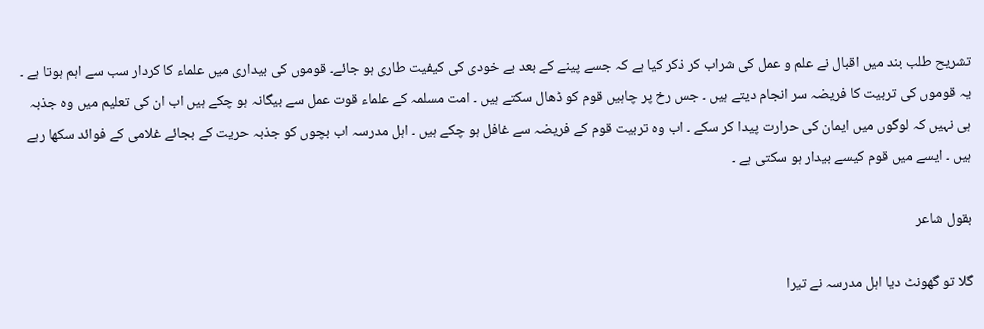تشریح طلب بند میں اقبال نے علم و عمل کی شراب کر ذکر کیا ہے کہ جسے پینے کے بعد بے خودی کی کیفیت طاری ہو جائے۔ قوموں کی بیداری میں علماء کا کردار سب سے اہم ہوتا ہے ۔ یہ قوموں کی تربیت کا فریضہ سر انجام دیتے ہیں ۔ جس رخ پر چاہیں قوم کو ڈھال سکتے ہیں ۔ امت مسلمہ کے علماء قوت عمل سے بیگانہ ہو چکے ہیں اب ان کی تعلیم میں وہ جذبہ ہی نہیں کہ لوگوں میں ایمان کی حرارت پیدا کر سکے ۔ اب وہ تربیت قوم کے فریضہ سے غافل ہو چکے ہیں ۔ اہل مدرسہ اب بچوں کو جذبہ حریت کے بجائے غلامی کے فوائد سکھا رہے ہیں ۔ ایسے میں قوم کیسے بیدار ہو سکتی ہے ۔

بقول شاعر

گلا تو گھونٹ دیا اہل مدرسہ نے تیرا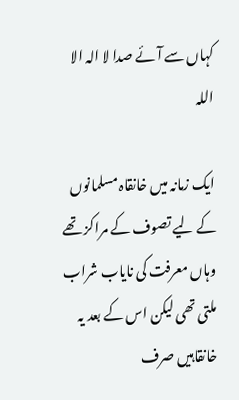کہاں سے آئے صدا لا الہ الا اللہ

ایک زمانہ میں خانقاہ مسلمانوں کے لیے تصوف کے مراکز تھے وہاں معرفت کی نایاب شراب ملتی تھی لیکن اس کے بعد یہ خانقاہیں صرف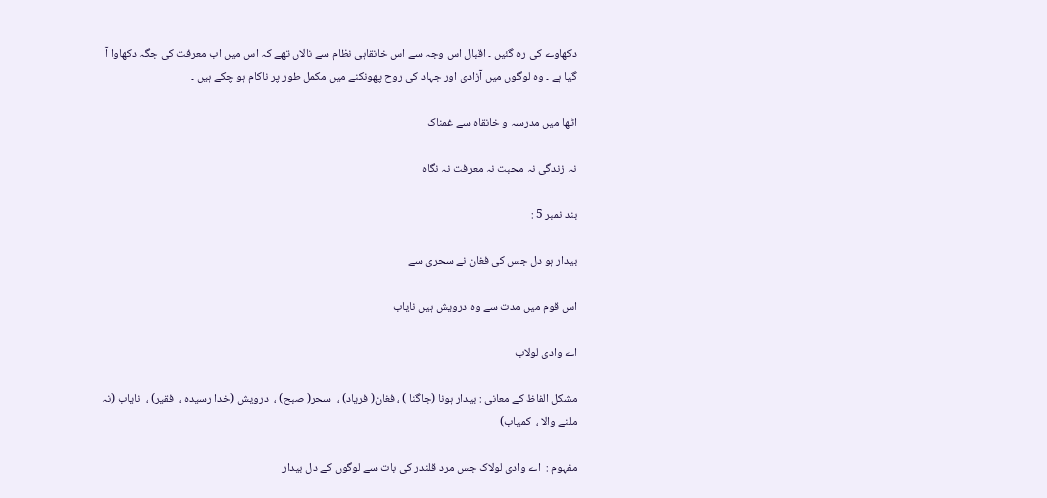دکھاوے کی رہ گئیں ۔ اقبال اس وجہ سے اس خانقاہی نظام سے نالاں تھے کہ اس میں اب معرفت کی جگہ دکھاوا آ گیا ہے ۔ وہ لوگوں میں آزادی اور جہاد کی روح پھونکنے میں مکمل طور پر ناکام ہو چکے ہیں ۔

اٹھا میں مدرسہ و خانقاہ سے غمناک

نہ زندگی نہ محبت نہ معرفت نہ نگاہ

بند نمبر 5 :

بیدار ہو دل جس کی فغان نے سحری سے

اس قوم میں مدت سے وہ درویش ہیں نایاب

اے وادی لولاب

مشکل الفاظ کے معانی : بیدار ہونا (جاگنا ) ، فغان( فریاد) ،  سحر( صبح) ،  درویش (خدا رسیدہ ،  فقیر) ،  نایاب (نہ ملنے والا ،  کمیاب)

مفہوم :  اے وادی لولاک جس مرد قلندر کی بات سے لوگوں کے دل بیدار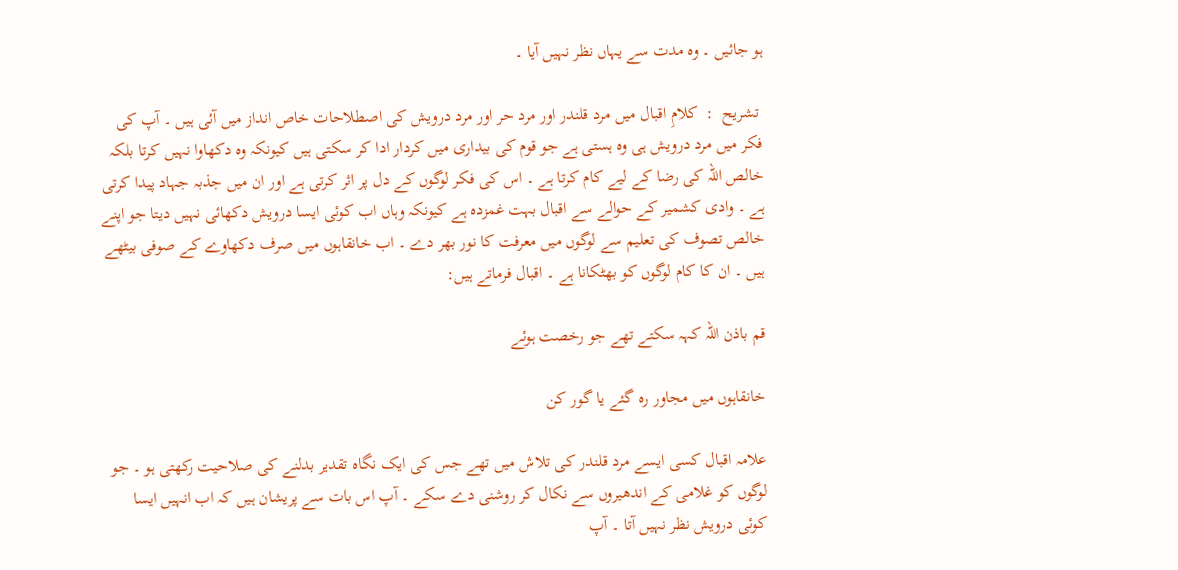ہو جائیں ۔ وہ مدت سے یہاں نظر نہیں آیا ۔

 تشریح  :  کلامِ اقبال میں مرد قلندر اور مرد حر اور مرد درویش کی اصطلاحات خاص انداز میں آئی ہیں ۔ آپ کی فکر میں مرد درویش ہی وہ ہستی ہے جو قوم کی بیداری میں کردار ادا کر سکتی ہیں کیونکہ وہ دکھاوا نہیں کرتا بلکہ خالص اللہ کی رضا کے لیے کام کرتا ہے ۔ اس کی فکر لوگوں کے دل پر اثر کرتی ہے اور ان میں جذبہ جہاد پیدا کرتی ہے ۔ وادی کشمیر کے حوالے سے اقبال بہت غمزدہ ہے کیونکہ وہاں اب کوئی ایسا درویش دکھائی نہیں دیتا جو اپنے خالص تصوف کی تعلیم سے لوگوں میں معرفت کا نور بھر دے ۔ اب خانقاہوں میں صرف دکھاوے کے صوفی بیٹھے ہیں ۔ ان کا کام لوگوں کو بھٹکانا ہے ۔ اقبال فرماتے ہیں:

قم باذن اللہ کہہ سکتے تھے جو رخصت ہوئے

خانقاہوں میں مجاور رہ گئے یا گور کن

علامہ اقبال کسی ایسے مرد قلندر کی تلاش میں تھے جس کی ایک نگاہ تقدیر بدلنے کی صلاحیت رکھتی ہو ۔ جو لوگوں کو غلامی کے اندھیروں سے نکال کر روشنی دے سکے ۔ آپ اس بات سے پریشان ہیں کہ اب انہیں ایسا کوئی درویش نظر نہیں آتا ۔ آپ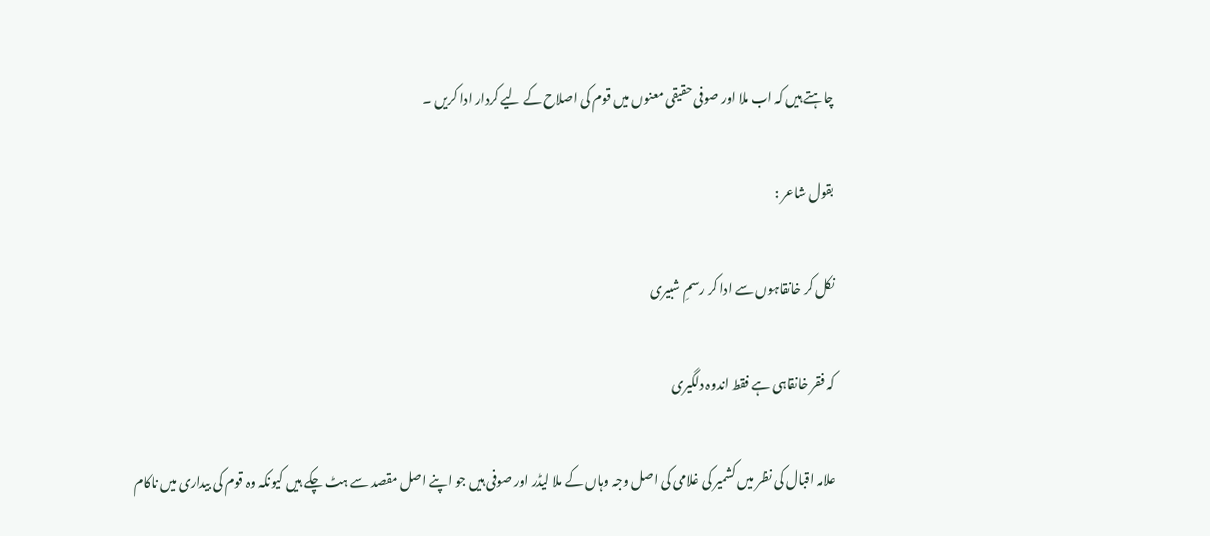چاہتے ہیں کہ اب ملا اور صوفی حقیقی معنوں میں قوم کی اصلاح کے لیے کردار ادا کریں ۔

بقول شاعر :

نکل کر خانقاہوں سے ادا کر رسمِ شبیری

کہ فقر خانقاہی ہے فقط اندوہ دلگیری

علامہ اقبال کی نظر میں کشمیر کی غلامی کی اصل وجہ وہاں کے ملا لیڈر اور صوفی ہیں جو اپنے اصل مقصد سے ہٹ چکے ہیں کیونکہ وہ قوم کی بیداری میں ناکام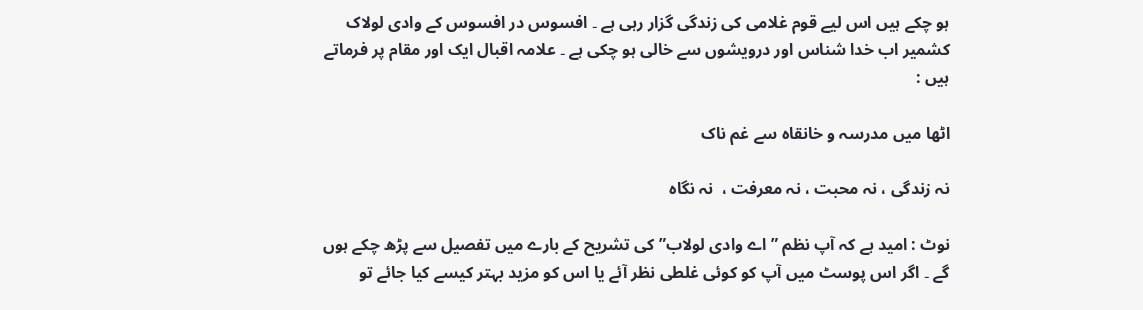ہو چکے ہیں اس لیے قوم غلامی کی زندگی گزار رہی ہے ۔ افسوس در افسوس کے وادی لولاک کشمیر اب خدا شناس اور درویشوں سے خالی ہو چکی ہے ۔ علامہ اقبال ایک اور مقام پر فرماتے ہیں :

اٹھا میں مدرسہ و خانقاہ سے غم ناک

نہ زندگی ، نہ محبت ، نہ معرفت ،  نہ نگاہ

نوٹ : امید ہے کہ آپ نظم ” اے وادی لولاب” کی تشریح کے بارے میں تفصیل سے پڑھ چکے ہوں گے ۔ اگر اس پوسٹ میں آپ کو کوئی غلطی نظر آئے یا اس کو مزید بہتر کیسے کیا جائے تو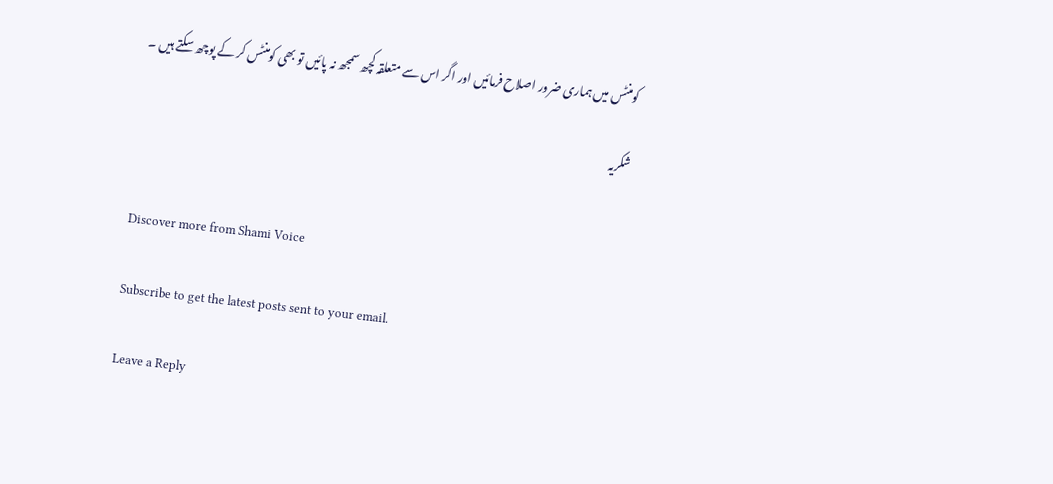کومنٹس میں ہماری ضرور اصلاح فرمائیں اور اگر اس سے متعلقہ کچھ سمجھ نہ پائیں تو بھی کومنٹس کر کے پوچھ سکتے ہیں ۔

شکریہ


Discover more from Shami Voice

Subscribe to get the latest posts sent to your email.

Leave a Reply